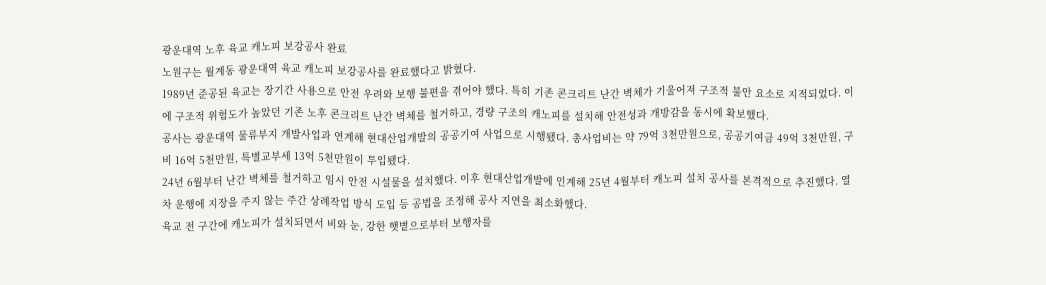광운대역 노후 육교 캐노피 보강공사 완료
노원구는 월계동 광운대역 육교 캐노피 보강공사를 완료했다고 밝혔다.
1989년 준공된 육교는 장기간 사용으로 안전 우려와 보행 불편을 겪어야 했다. 특히 기존 콘크리트 난간 벽체가 기울어져 구조적 불안 요소로 지적되었다. 이에 구조적 위험도가 높았던 기존 노후 콘크리트 난간 벽체를 철거하고, 경량 구조의 캐노피를 설치해 안전성과 개방감을 동시에 확보했다.
공사는 광운대역 물류부지 개발사업과 연계해 현대산업개발의 공공기여 사업으로 시행됐다. 총사업비는 약 79억 3천만원으로, 공공기여금 49억 3천만원, 구비 16억 5천만원, 특별교부세 13억 5천만원이 투입됐다.
24년 6월부터 난간 벽체를 철거하고 임시 안전 시설물을 설치했다. 이후 현대산업개발에 인계해 25년 4월부터 캐노피 설치 공사를 본격적으로 추진했다. 열차 운행에 지장을 주지 않는 주간 상례작업 방식 도입 등 공법을 조정해 공사 지연을 최소화했다.
육교 전 구간에 캐노피가 설치되면서 비와 눈, 강한 햇볕으로부터 보행자를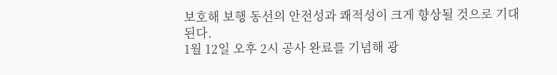보호해 보행 동선의 안전성과 쾌적성이 크게 향상될 것으로 기대된다.
1월 12일 오후 2시 공사 완료를 기념해 광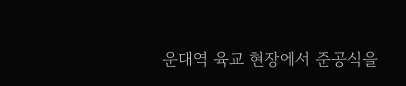운대역 육교 현장에서 준공식을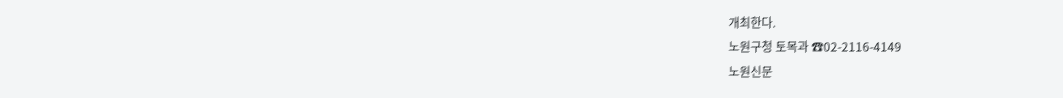개최한다.
노원구청 토목과 ☎02-2116-4149
노원신문